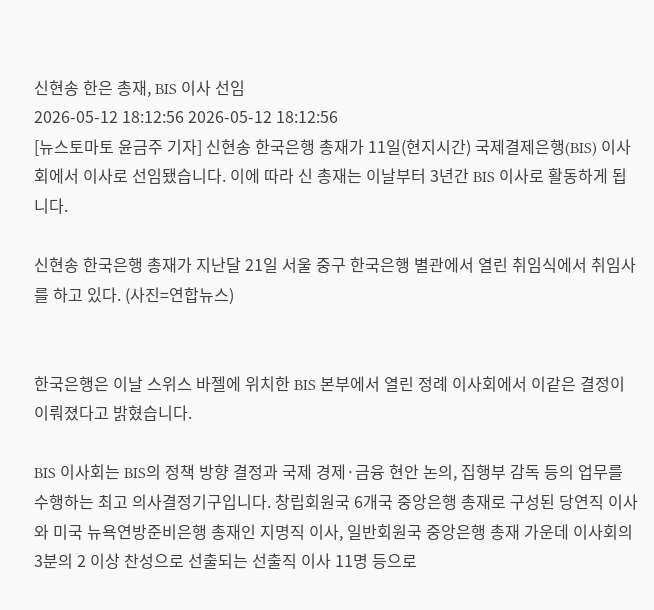신현송 한은 총재, BIS 이사 선임
2026-05-12 18:12:56 2026-05-12 18:12:56
[뉴스토마토 윤금주 기자] 신현송 한국은행 총재가 11일(현지시간) 국제결제은행(BIS) 이사회에서 이사로 선임됐습니다. 이에 따라 신 총재는 이날부터 3년간 BIS 이사로 활동하게 됩니다.

신현송 한국은행 총재가 지난달 21일 서울 중구 한국은행 별관에서 열린 취임식에서 취임사를 하고 있다. (사진=연합뉴스)


한국은행은 이날 스위스 바젤에 위치한 BIS 본부에서 열린 정례 이사회에서 이같은 결정이 이뤄졌다고 밝혔습니다.

BIS 이사회는 BIS의 정책 방향 결정과 국제 경제·금융 현안 논의, 집행부 감독 등의 업무를 수행하는 최고 의사결정기구입니다. 창립회원국 6개국 중앙은행 총재로 구성된 당연직 이사와 미국 뉴욕연방준비은행 총재인 지명직 이사, 일반회원국 중앙은행 총재 가운데 이사회의 3분의 2 이상 찬성으로 선출되는 선출직 이사 11명 등으로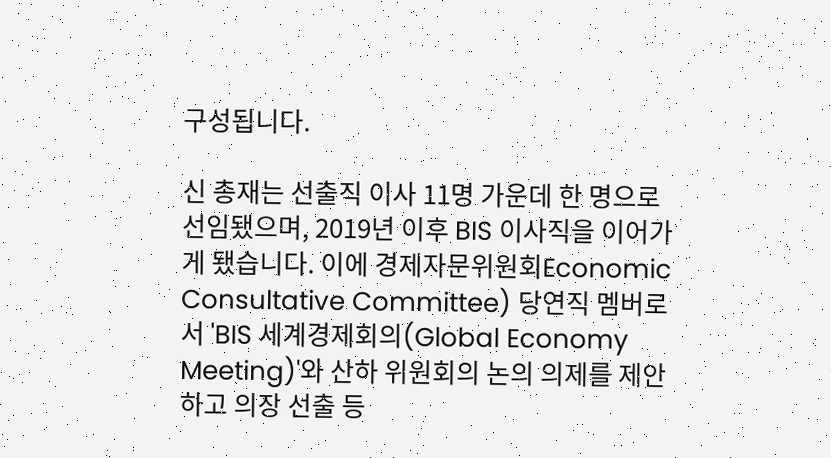구성됩니다.

신 총재는 선출직 이사 11명 가운데 한 명으로 선임됐으며, 2019년 이후 BIS 이사직을 이어가게 됐습니다. 이에 경제자문위원회Economic Consultative Committee) 당연직 멤버로서 'BIS 세계경제회의(Global Economy Meeting)'와 산하 위원회의 논의 의제를 제안하고 의장 선출 등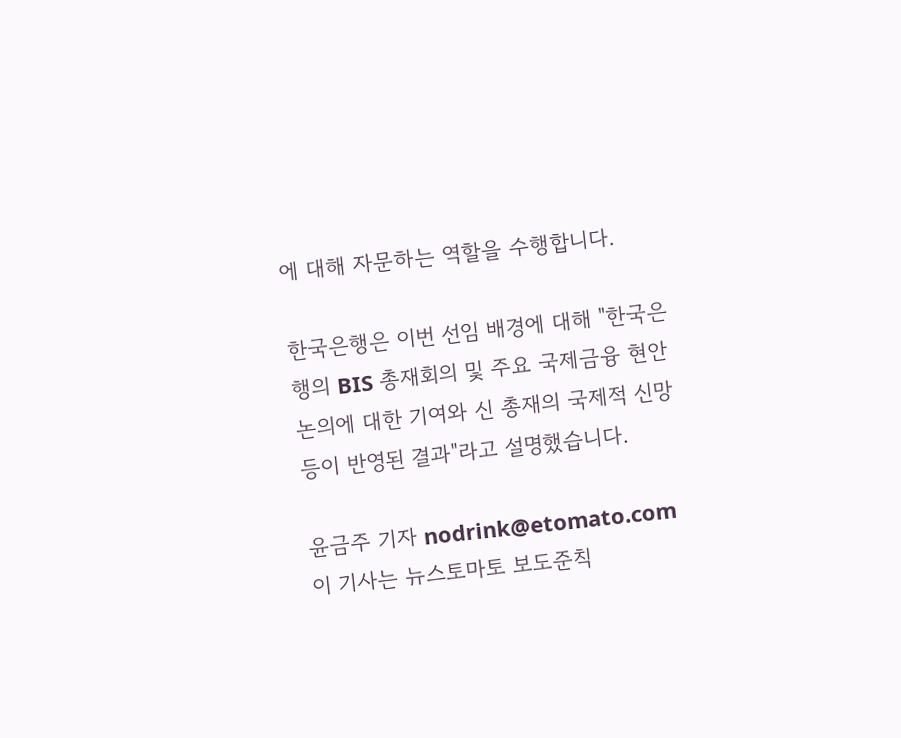에 대해 자문하는 역할을 수행합니다.

한국은행은 이번 선임 배경에 대해 "한국은행의 BIS 총재회의 및 주요 국제금융 현안 논의에 대한 기여와 신 총재의 국제적 신망 등이 반영된 결과"라고 설명했습니다.

윤금주 기자 nodrink@etomato.com
이 기사는 뉴스토마토 보도준칙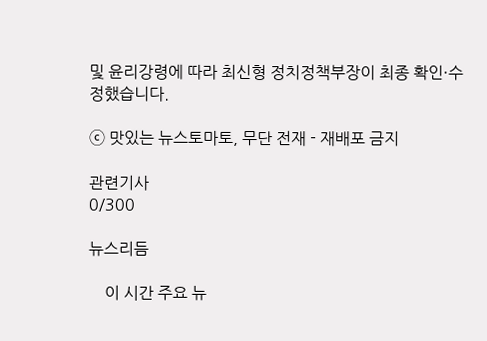및 윤리강령에 따라 최신형 정치정책부장이 최종 확인·수정했습니다.

ⓒ 맛있는 뉴스토마토, 무단 전재 - 재배포 금지

관련기사
0/300

뉴스리듬

    이 시간 주요 뉴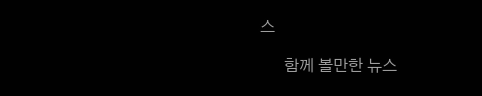스

      함께 볼만한 뉴스